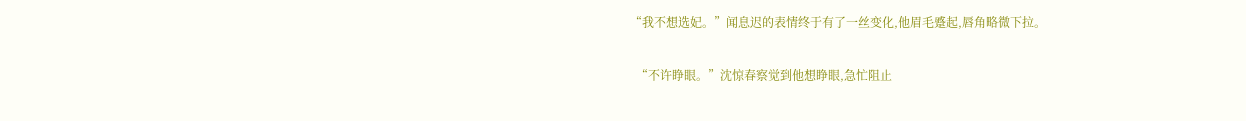“我不想选妃。”闻息迟的表情终于有了一丝变化,他眉毛蹙起,唇角略微下拉。

  “不许睁眼。”沈惊春察觉到他想睁眼,急忙阻止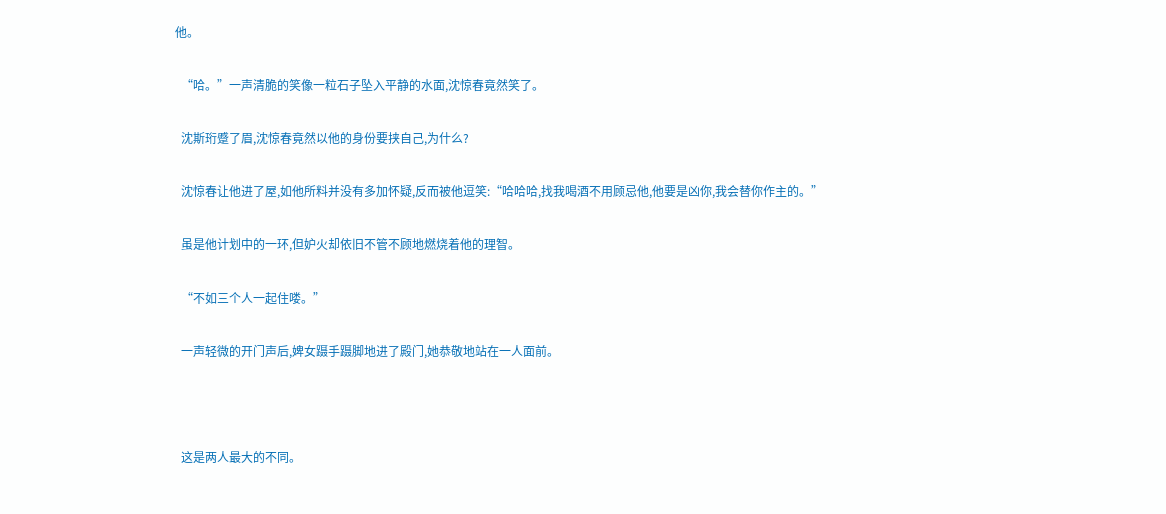他。

  “哈。”一声清脆的笑像一粒石子坠入平静的水面,沈惊春竟然笑了。

  沈斯珩蹙了眉,沈惊春竟然以他的身份要挟自己,为什么?

  沈惊春让他进了屋,如他所料并没有多加怀疑,反而被他逗笑:“哈哈哈,找我喝酒不用顾忌他,他要是凶你,我会替你作主的。”

  虽是他计划中的一环,但妒火却依旧不管不顾地燃烧着他的理智。

  “不如三个人一起住喽。”

  一声轻微的开门声后,婢女蹑手蹑脚地进了殿门,她恭敬地站在一人面前。



  这是两人最大的不同。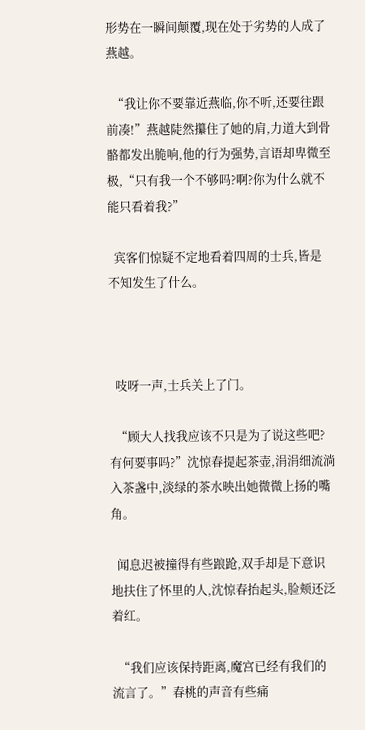形势在一瞬间颠覆,现在处于劣势的人成了燕越。

  “我让你不要靠近燕临,你不听,还要往跟前凑!”燕越陡然攥住了她的肩,力道大到骨骼都发出脆响,他的行为强势,言语却卑微至极,“只有我一个不够吗?啊?你为什么就不能只看着我?”

  宾客们惊疑不定地看着四周的士兵,皆是不知发生了什么。



  吱呀一声,士兵关上了门。

  “顾大人找我应该不只是为了说这些吧?有何要事吗?”沈惊春提起茶壶,涓涓细流淌入茶盏中,淡绿的茶水映出她微微上扬的嘴角。

  闻息迟被撞得有些踉跄,双手却是下意识地扶住了怀里的人,沈惊春抬起头,脸颊还泛着红。

  “我们应该保持距离,魔宫已经有我们的流言了。”春桃的声音有些痛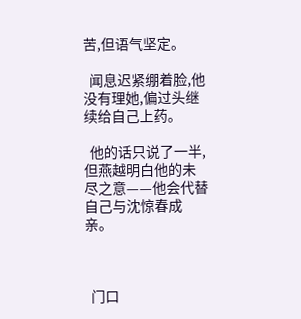苦,但语气坚定。

  闻息迟紧绷着脸,他没有理她,偏过头继续给自己上药。

  他的话只说了一半,但燕越明白他的未尽之意——他会代替自己与沈惊春成亲。



  门口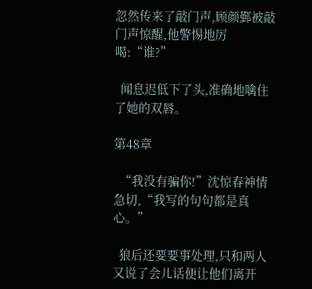忽然传来了敲门声,顾颜鄞被敲门声惊醒,他警惕地厉喝:“谁?”

  闻息迟低下了头,准确地噙住了她的双唇。

第48章

  “我没有骗你!”沈惊春神情急切,“我写的句句都是真心。”

  狼后还要要事处理,只和两人又说了会儿话便让他们离开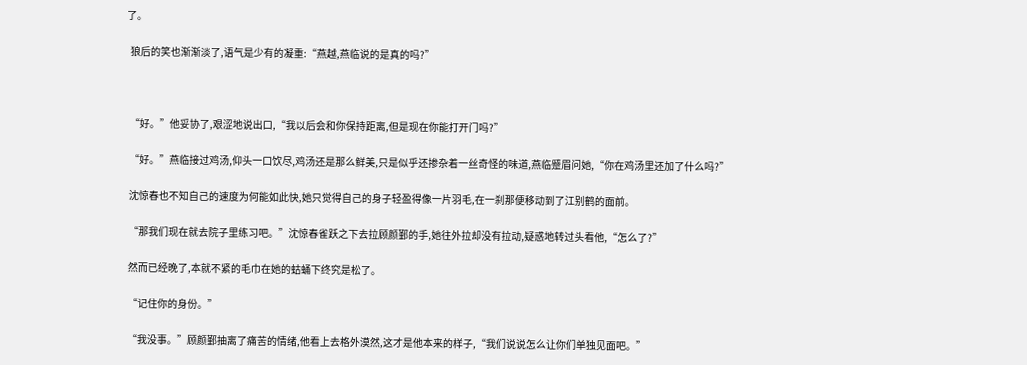了。

  狼后的笑也渐渐淡了,语气是少有的凝重:“燕越,燕临说的是真的吗?”



  “好。”他妥协了,艰涩地说出口,“我以后会和你保持距离,但是现在你能打开门吗?”

  “好。”燕临接过鸡汤,仰头一口饮尽,鸡汤还是那么鲜美,只是似乎还掺杂着一丝奇怪的味道,燕临蹙眉问她,“你在鸡汤里还加了什么吗?”

  沈惊春也不知自己的速度为何能如此快,她只觉得自己的身子轻盈得像一片羽毛,在一刹那便移动到了江别鹤的面前。

  “那我们现在就去院子里练习吧。”沈惊春雀跃之下去拉顾颜鄞的手,她往外拉却没有拉动,疑惑地转过头看他,“怎么了?”

  然而已经晚了,本就不紧的毛巾在她的蛄蛹下终究是松了。

  “记住你的身份。”

  “我没事。”顾颜鄞抽离了痛苦的情绪,他看上去格外漠然,这才是他本来的样子,“我们说说怎么让你们单独见面吧。”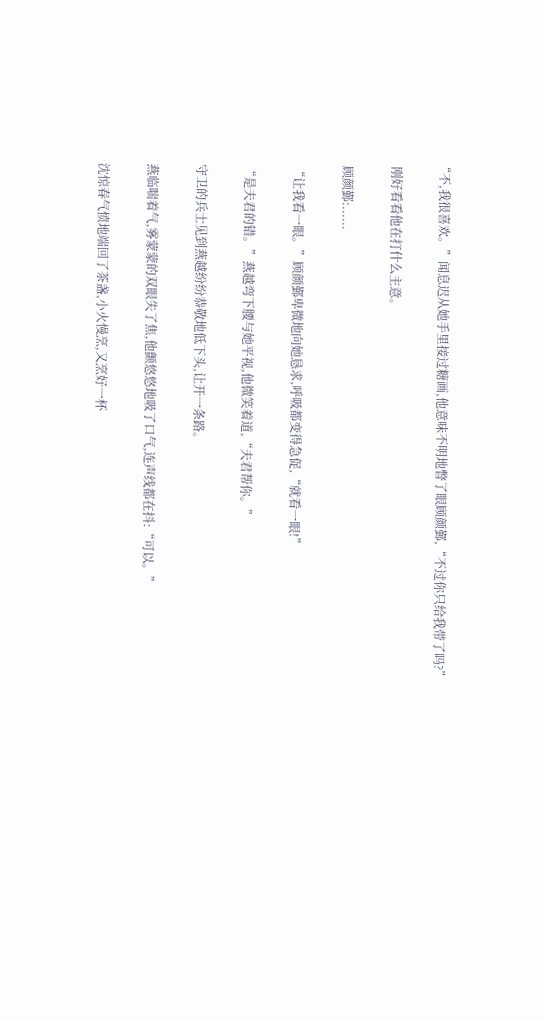“不,我很喜欢。”闻息迟从她手里接过糖画,他意味不明地瞥了眼顾颜鄞,“不过你只给我带了吗?”

  刚好看看他在打什么主意。

  顾颜鄞:......

  “让我看一眼。”顾颜鄞卑微地向她恳求,呼吸都变得急促,“就看一眼!”

  “是夫君的错。”燕越弯下腰与她平视,他微笑着道,“夫君帮你。”

  守卫的兵士见到燕越纷纷恭敬地低下头,让开一条路。

  燕临喘着气,雾蒙蒙的双眼失了焦,他颤悠悠地吸了口气,连声线都在抖:“可以。”

  沈惊春气愤地端回了茶盏,小火慢烹,又烹好一杯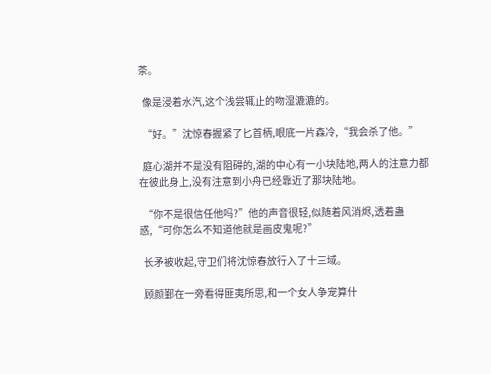茶。

  像是浸着水汽,这个浅尝辄止的吻湿漉漉的。

  “好。”沈惊春握紧了匕首柄,眼底一片森冷,“我会杀了他。”

  庭心湖并不是没有阻碍的,湖的中心有一小块陆地,两人的注意力都在彼此身上,没有注意到小舟已经靠近了那块陆地。

  “你不是很信任他吗?”他的声音很轻,似随着风消烬,透着蛊惑,“可你怎么不知道他就是画皮鬼呢?”

  长矛被收起,守卫们将沈惊春放行入了十三域。

  顾颜鄞在一旁看得匪夷所思,和一个女人争宠算什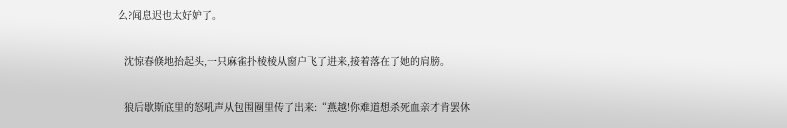么?闻息迟也太好妒了。

  沈惊春倏地抬起头,一只麻雀扑棱棱从窗户飞了进来,接着落在了她的肩膀。

  狼后歇斯底里的怒吼声从包围圈里传了出来:“燕越!你难道想杀死血亲才肯罢休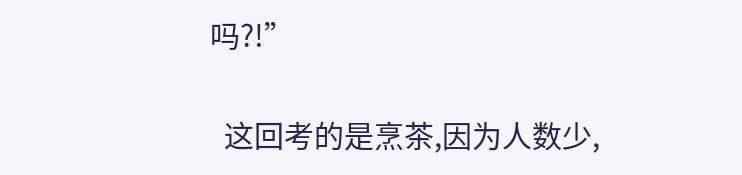吗?!”

  这回考的是烹茶,因为人数少,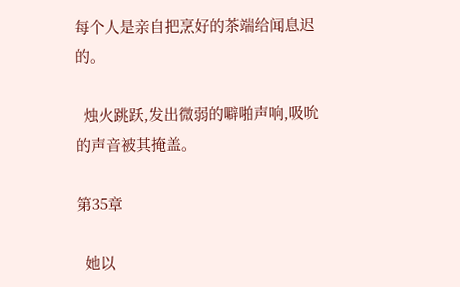每个人是亲自把烹好的茶端给闻息迟的。

  烛火跳跃,发出微弱的噼啪声响,吸吮的声音被其掩盖。

第35章

  她以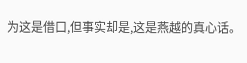为这是借口,但事实却是,这是燕越的真心话。